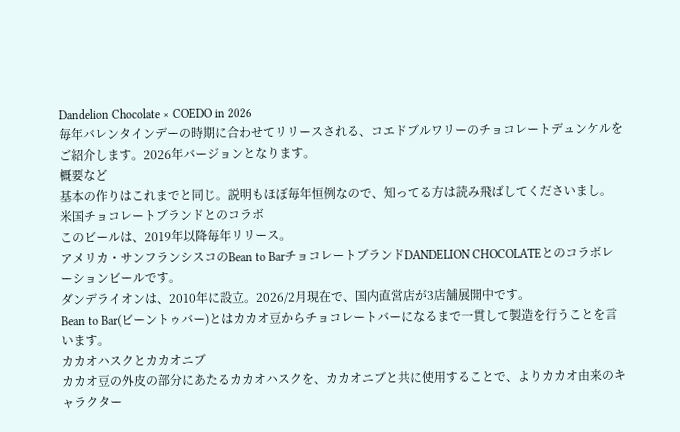Dandelion Chocolate × COEDO in 2026
毎年バレンタインデーの時期に合わせてリリースされる、コエドブルワリーのチョコレートデュンケルをご紹介します。2026年バージョンとなります。
概要など
基本の作りはこれまでと同じ。説明もほぼ毎年恒例なので、知ってる方は読み飛ばしてくださいまし。
米国チョコレートブランドとのコラボ
このビールは、2019年以降毎年リリース。
アメリカ・サンフランシスコのBean to BarチョコレートブランドDANDELION CHOCOLATEとのコラボレーションビールです。
ダンデライオンは、2010年に設立。2026/2月現在で、国内直営店が3店舗展開中です。
Bean to Bar(ビーントゥバー)とはカカオ豆からチョコレートバーになるまで一貫して製造を行うことを言います。
カカオハスクとカカオニブ
カカオ豆の外皮の部分にあたるカカオハスクを、カカオニブと共に使用することで、よりカカオ由来のキャラクター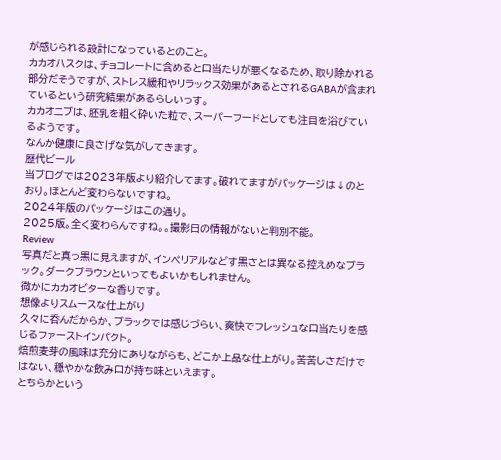が感じられる設計になっているとのこと。
カカオハスクは、チョコレートに含めると口当たりが悪くなるため、取り除かれる部分だそうですが、ストレス緩和やリラックス効果があるとされるGABAが含まれているという研究結果があるらしいっす。
カカオニブは、胚乳を粗く砕いた粒で、スーパーフードとしても注目を浴びているようです。
なんか健康に良さげな気がしてきます。
歴代ビール
当ブログでは2023年版より紹介してます。破れてますがパッケージは↓のとおり。ほとんど変わらないですね。
2024年版のパッケージはこの通り。
2025版。全く変わらんですね。。撮影日の情報がないと判別不能。
Review
写真だと真っ黒に見えますが、インペリアルなどす黒さとは異なる控えめなブラック。ダークブラウンといってもよいかもしれません。
微かにカカオビターな香りです。
想像よりスムースな仕上がり
久々に呑んだからか、ブラックでは感じづらい、爽快でフレッシュな口当たりを感じるファーストインパクト。
焙煎麦芽の風味は充分にありながらも、どこか上品な仕上がり。苦苦しさだけではない、穏やかな飲み口が持ち味といえます。
とちらかという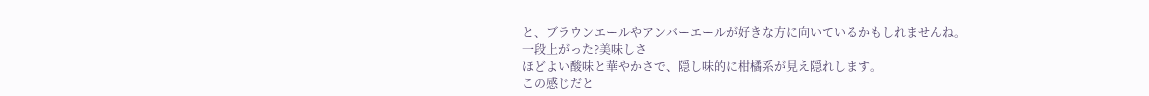と、ブラウンエールやアンバーエールが好きな方に向いているかもしれませんね。
一段上がった?美味しさ
ほどよい酸味と華やかさで、隠し味的に柑橘系が見え隠れします。
この感じだと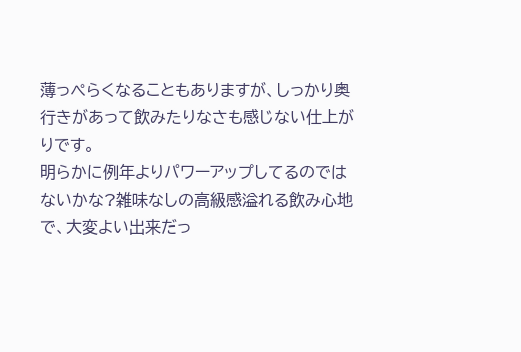薄っぺらくなることもありますが、しっかり奥行きがあって飲みたりなさも感じない仕上がりです。
明らかに例年よりパワーアップしてるのではないかな?雑味なしの高級感溢れる飲み心地で、大変よい出来だっ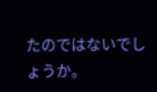たのではないでしょうか。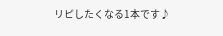リピしたくなる1本です♪